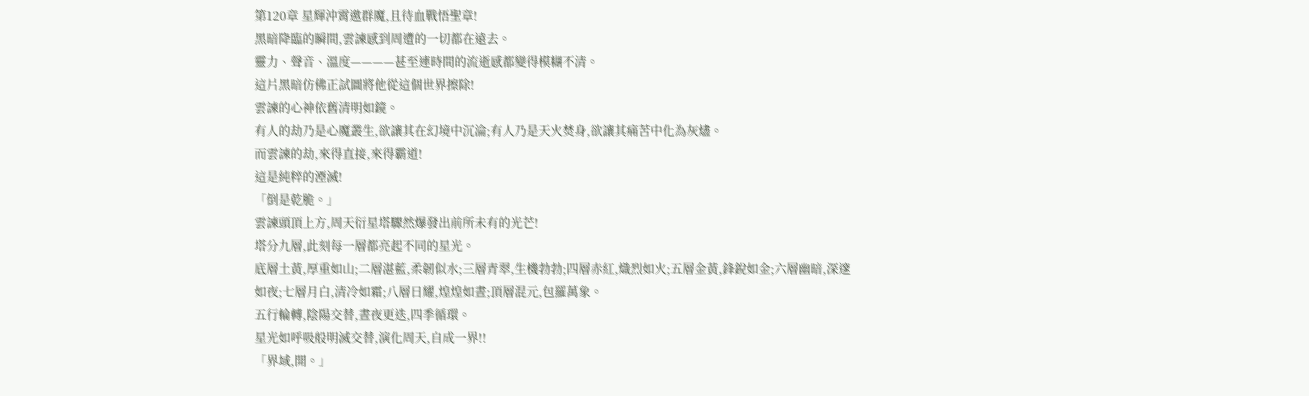第120章 星輝沖霄邀群魔,且待血戰悟聖章!
黑暗降臨的瞬間,雲諫感到周遭的一切都在遠去。
靈力、聲音、溫度————甚至連時間的流逝感都變得模糊不清。
這片黑暗仿佛正試圖將他從這個世界擦除!
雲諫的心神依舊清明如鏡。
有人的劫乃是心魔叢生,欲讓其在幻境中沉淪;有人乃是天火焚身,欲讓其痛苦中化為灰燼。
而雲諫的劫,來得直接,來得霸道!
這是純粹的湮滅!
「倒是乾脆。」
雲諫頭頂上方,周天衍星塔驟然爆發出前所未有的光芒!
塔分九層,此刻每一層都亮起不同的星光。
底層土黃,厚重如山;二層湛藍,柔韌似水;三層青翠,生機勃勃;四層赤紅,熾烈如火;五層金黃,鋒銳如金;六層幽暗,深邃如夜;七層月白,清冷如霜;八層日耀,煌煌如晝;頂層混元,包羅萬象。
五行輪轉,陰陽交替,晝夜更迭,四季循環。
星光如呼吸般明滅交替,演化周天,自成一界!!
「界域,開。」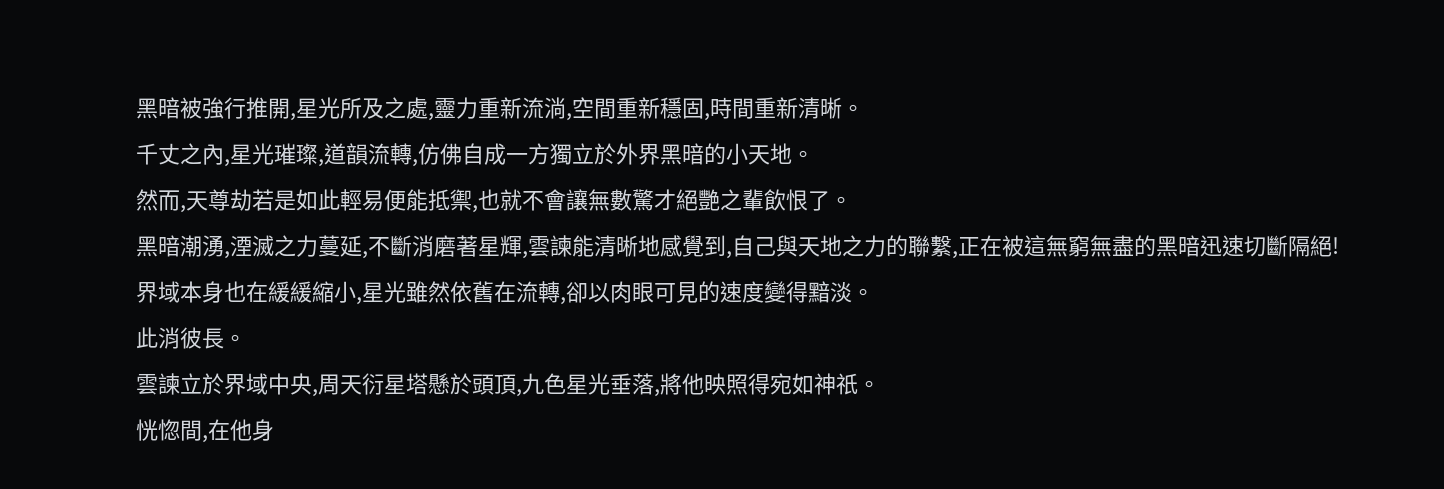黑暗被強行推開,星光所及之處,靈力重新流淌,空間重新穩固,時間重新清晰。
千丈之內,星光璀璨,道韻流轉,仿佛自成一方獨立於外界黑暗的小天地。
然而,天尊劫若是如此輕易便能抵禦,也就不會讓無數驚才絕艷之輩飲恨了。
黑暗潮湧,湮滅之力蔓延,不斷消磨著星輝,雲諫能清晰地感覺到,自己與天地之力的聯繫,正在被這無窮無盡的黑暗迅速切斷隔絕!
界域本身也在緩緩縮小,星光雖然依舊在流轉,卻以肉眼可見的速度變得黯淡。
此消彼長。
雲諫立於界域中央,周天衍星塔懸於頭頂,九色星光垂落,將他映照得宛如神祇。
恍惚間,在他身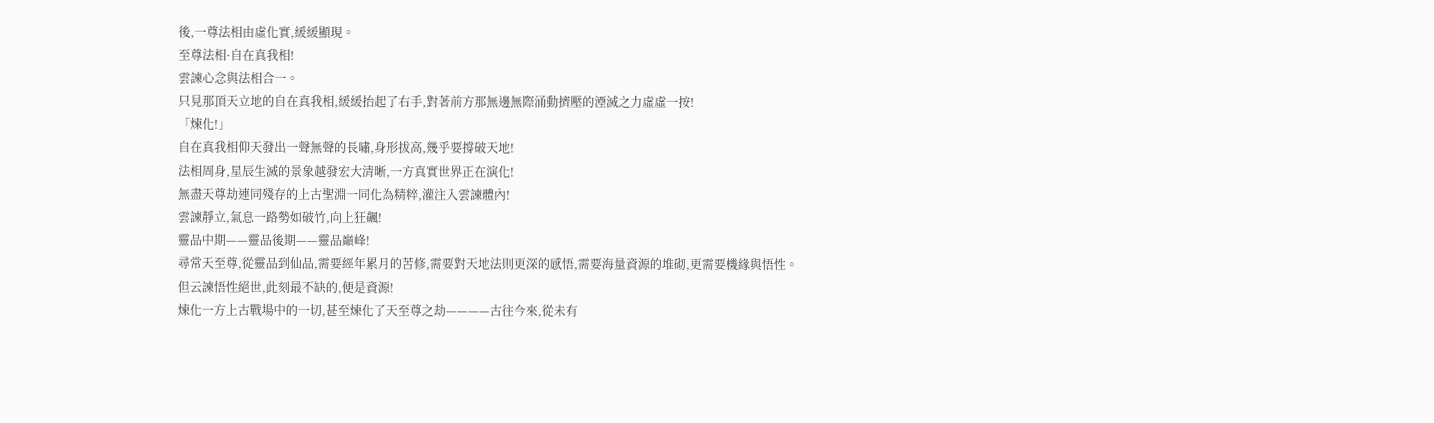後,一尊法相由虛化實,緩緩顯現。
至尊法相·自在真我相!
雲諫心念與法相合一。
只見那頂天立地的自在真我相,緩緩抬起了右手,對著前方那無邊無際涌動擠壓的湮滅之力虛虛一按!
「煉化!」
自在真我相仰天發出一聲無聲的長嘯,身形拔高,幾乎要撐破天地!
法相周身,星辰生滅的景象越發宏大清晰,一方真實世界正在演化!
無盡天尊劫連同殘存的上古聖淵一同化為精粹,灌注入雲諫體內!
雲諫靜立,氣息一路勢如破竹,向上狂飆!
靈品中期——靈品後期——靈品巔峰!
尋常天至尊,從靈品到仙品,需要經年累月的苦修,需要對天地法則更深的感悟,需要海量資源的堆砌,更需要機緣與悟性。
但云諫悟性絕世,此刻最不缺的,便是資源!
煉化一方上古戰場中的一切,甚至煉化了天至尊之劫————古往今來,從未有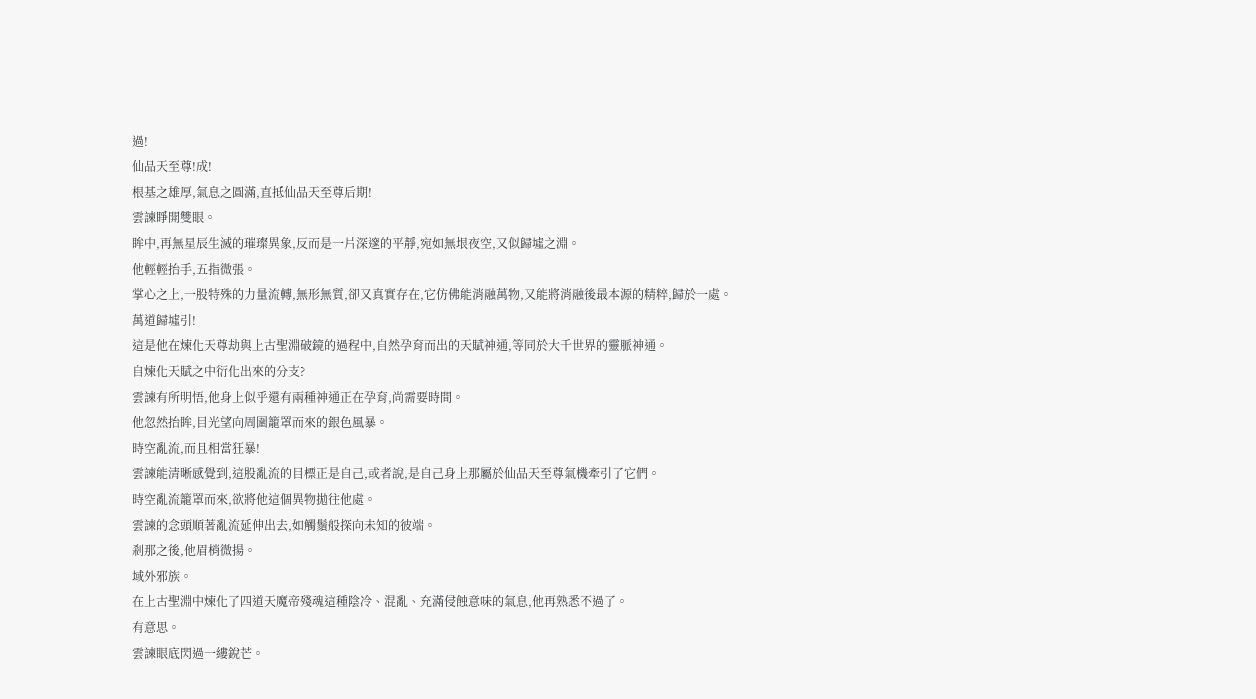過!
仙品天至尊!成!
根基之雄厚,氣息之圓滿,直抵仙品天至尊后期!
雲諫睜開雙眼。
眸中,再無星辰生滅的璀璨異象,反而是一片深邃的平靜,宛如無垠夜空,又似歸墟之淵。
他輕輕抬手,五指微張。
掌心之上,一股特殊的力量流轉,無形無質,卻又真實存在,它仿佛能消融萬物,又能將消融後最本源的精粹,歸於一處。
萬道歸墟引!
這是他在煉化天尊劫與上古聖淵破鏡的過程中,自然孕育而出的天賦神通,等同於大千世界的靈脈神通。
自煉化天賦之中衍化出來的分支?
雲諫有所明悟,他身上似乎還有兩種神通正在孕育,尚需要時間。
他忽然抬眸,目光望向周圍籠罩而來的銀色風暴。
時空亂流,而且相當狂暴!
雲諫能清晰感覺到,這股亂流的目標正是自己,或者說,是自己身上那屬於仙品天至尊氣機牽引了它們。
時空亂流籠罩而來,欲將他這個異物拋往他處。
雲諫的念頭順著亂流延伸出去,如觸鬚般探向未知的彼端。
剎那之後,他眉梢微揚。
域外邪族。
在上古聖淵中煉化了四道天魔帝殘魂這種陰冷、混亂、充滿侵蝕意味的氣息,他再熟悉不過了。
有意思。
雲諫眼底閃過一縷銳芒。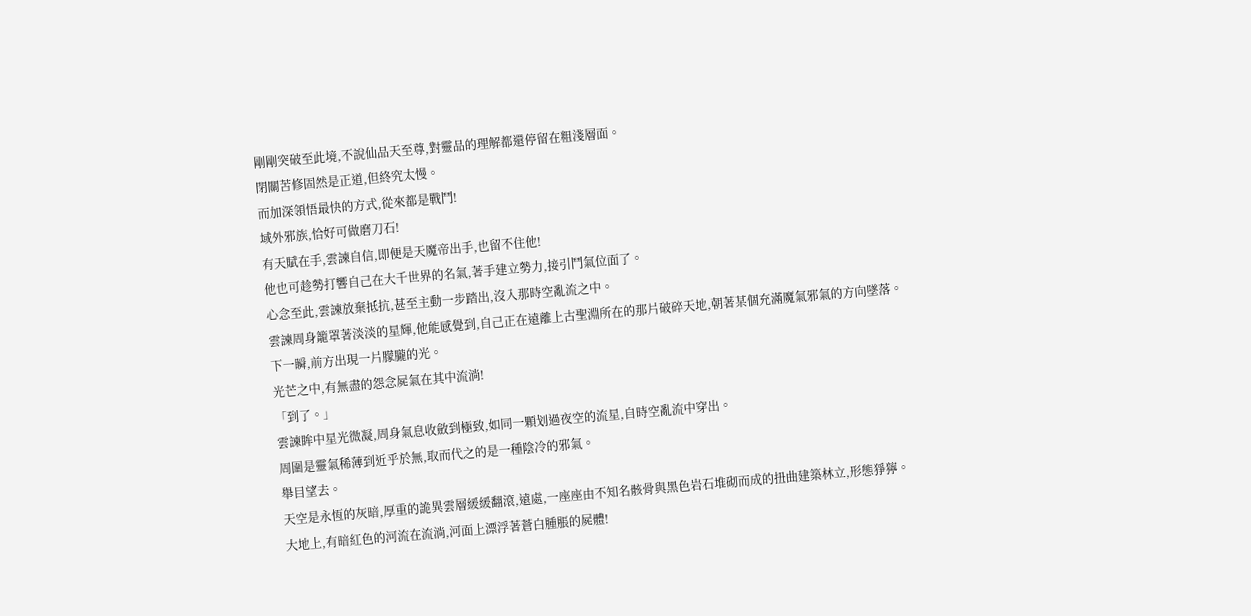剛剛突破至此境,不說仙品天至尊,對靈品的理解都還停留在粗淺層面。
閉關苦修固然是正道,但終究太慢。
而加深領悟最快的方式,從來都是戰鬥!
域外邪族,恰好可做磨刀石!
有天賦在手,雲諫自信,即便是天魔帝出手,也留不住他!
他也可趁勢打響自己在大千世界的名氣,著手建立勢力,接引鬥氣位面了。
心念至此,雲諫放棄抵抗,甚至主動一步踏出,沒入那時空亂流之中。
雲諫周身籠罩著淡淡的星輝,他能感覺到,自己正在遠離上古聖淵所在的那片破碎天地,朝著某個充滿魔氣邪氣的方向墜落。
下一瞬,前方出現一片朦朧的光。
光芒之中,有無盡的怨念屍氣在其中流淌!
「到了。」
雲諫眸中星光微凝,周身氣息收斂到極致,如同一顆划過夜空的流星,自時空亂流中穿出。
周圍是靈氣稀薄到近乎於無,取而代之的是一種陰冷的邪氣。
舉目望去。
天空是永恆的灰暗,厚重的詭異雲層緩緩翻滾,遠處,一座座由不知名骸骨與黑色岩石堆砌而成的扭曲建築林立,形態猙獰。
大地上,有暗紅色的河流在流淌,河面上漂浮著蒼白腫脹的屍體!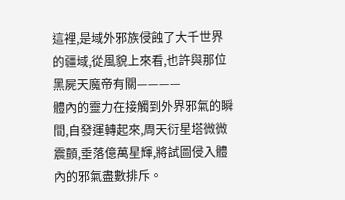這裡,是域外邪族侵蝕了大千世界的疆域,從風貌上來看,也許與那位黑屍天魔帝有關————
體內的靈力在接觸到外界邪氣的瞬間,自發運轉起來,周天衍星塔微微震顫,垂落億萬星輝,將試圖侵入體內的邪氣盡數排斥。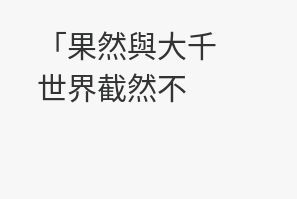「果然與大千世界截然不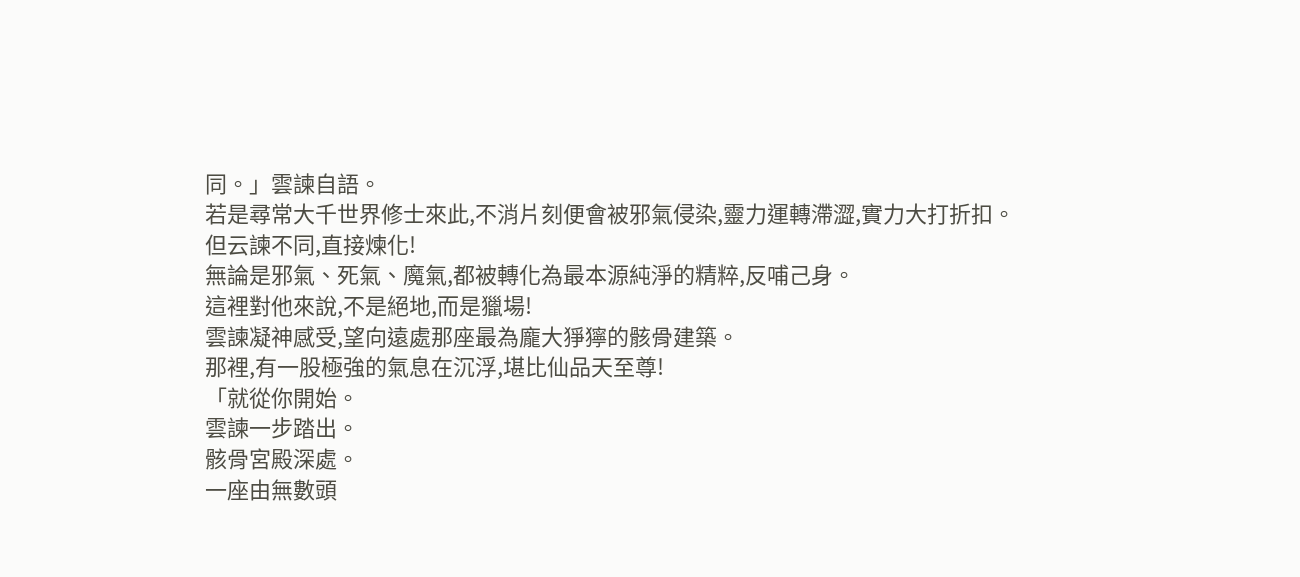同。」雲諫自語。
若是尋常大千世界修士來此,不消片刻便會被邪氣侵染,靈力運轉滯澀,實力大打折扣。
但云諫不同,直接煉化!
無論是邪氣、死氣、魔氣,都被轉化為最本源純淨的精粹,反哺己身。
這裡對他來說,不是絕地,而是獵場!
雲諫凝神感受,望向遠處那座最為龐大猙獰的骸骨建築。
那裡,有一股極強的氣息在沉浮,堪比仙品天至尊!
「就從你開始。
雲諫一步踏出。
骸骨宮殿深處。
一座由無數頭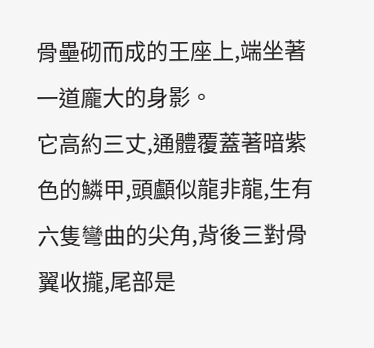骨壘砌而成的王座上,端坐著一道龐大的身影。
它高約三丈,通體覆蓋著暗紫色的鱗甲,頭顱似龍非龍,生有六隻彎曲的尖角,背後三對骨翼收攏,尾部是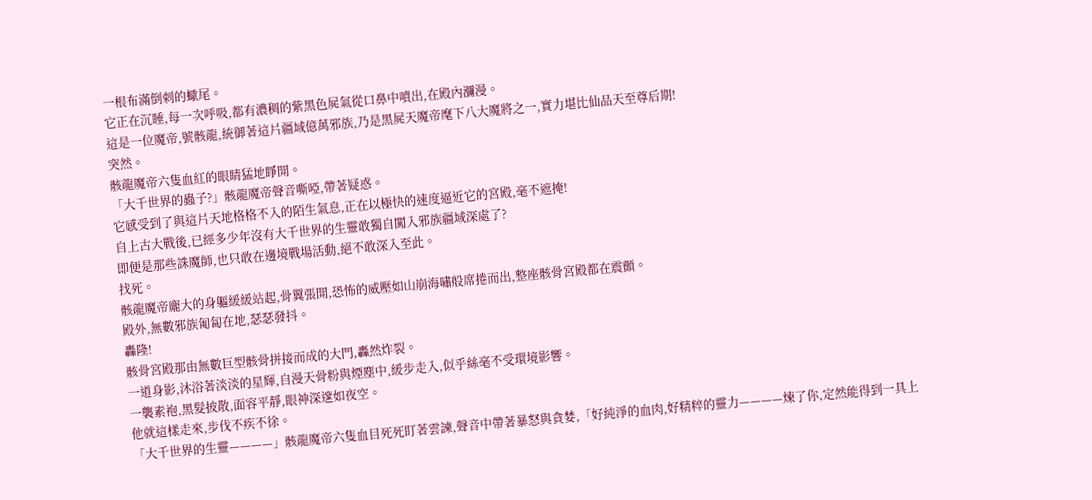一根布滿倒刺的蠍尾。
它正在沉睡,每一次呼吸,都有濃稠的紫黑色屍氣從口鼻中噴出,在殿內瀰漫。
這是一位魔帝,號骸龍,統御著這片疆域億萬邪族,乃是黑屍天魔帝麾下八大魔將之一,實力堪比仙品天至尊后期!
突然。
骸龍魔帝六隻血紅的眼睛猛地睜開。
「大千世界的蟲子?」骸龍魔帝聲音嘶啞,帶著疑惑。
它感受到了與這片天地格格不入的陌生氣息,正在以極快的速度逼近它的宮殿,毫不遮掩!
自上古大戰後,已經多少年沒有大千世界的生靈敢獨自闖入邪族疆域深處了?
即便是那些誅魔師,也只敢在邊境戰場活動,絕不敢深入至此。
找死。
骸龍魔帝龐大的身軀緩緩站起,骨翼張開,恐怖的威壓如山崩海嘯般席捲而出,整座骸骨宮殿都在震顫。
殿外,無數邪族匍匐在地,瑟瑟發抖。
轟隆!
骸骨宮殿那由無數巨型骸骨拼接而成的大門,轟然炸裂。
一道身影,沐浴著淡淡的星輝,自漫天骨粉與煙塵中,緩步走入,似乎絲毫不受環境影響。
一襲素袍,黑髮披散,面容平靜,眼神深邃如夜空。
他就這樣走來,步伐不疾不徐。
「大千世界的生靈————」骸龍魔帝六隻血目死死盯著雲諫,聲音中帶著暴怒與貪婪,「好純淨的血肉,好精粹的靈力————煉了你,定然能得到一具上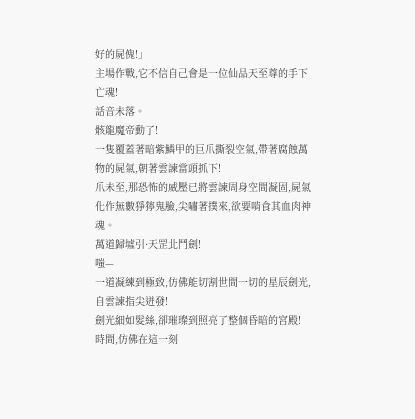好的屍傀!」
主場作戰,它不信自己會是一位仙品天至尊的手下亡魂!
話音未落。
骸龍魔帝動了!
一隻覆蓋著暗紫鱗甲的巨爪撕裂空氣,帶著腐蝕萬物的屍氣,朝著雲諫當頭抓下!
爪未至,那恐怖的威壓已將雲諫周身空間凝固,屍氣化作無數猙獰鬼臉,尖嘯著撲來,欲要啃食其血肉神魂。
萬道歸墟引·天罡北鬥劍!
嗤—
一道凝練到極致,仿佛能切割世間一切的星辰劍光,自雲諫指尖迸發!
劍光細如髮絲,卻璀璨到照亮了整個昏暗的宮殿!
時間,仿佛在這一刻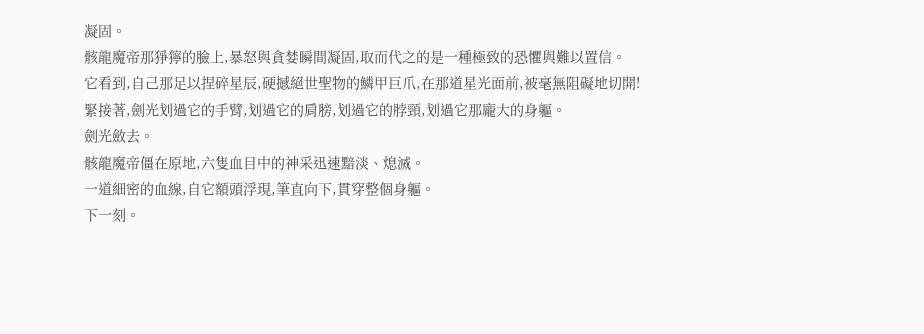凝固。
骸龍魔帝那猙獰的臉上,暴怒與貪婪瞬間凝固,取而代之的是一種極致的恐懼與難以置信。
它看到,自己那足以捏碎星辰,硬撼絕世聖物的鱗甲巨爪,在那道星光面前,被毫無阻礙地切開!
緊接著,劍光划過它的手臂,划過它的肩膀,划過它的脖頸,划過它那龐大的身軀。
劍光斂去。
骸龍魔帝僵在原地,六隻血目中的神采迅速黯淡、熄滅。
一道細密的血線,自它額頭浮現,筆直向下,貫穿整個身軀。
下一刻。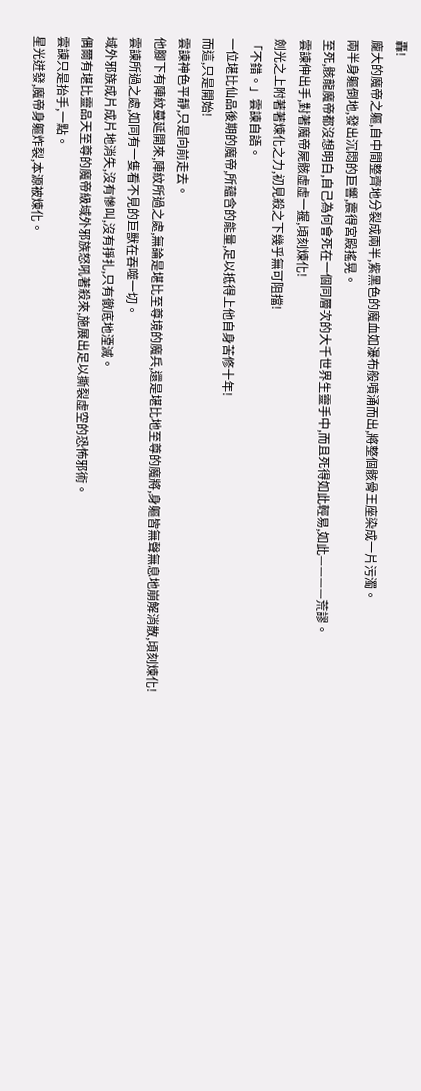轟!
龐大的魔帝之軀,自中間整齊地分裂成兩半,紫黑色的魔血如瀑布般噴涌而出,將整個骸骨王座染成一片污濁。
兩半身軀倒地,發出沉悶的巨響,震得宮殿搖晃。
至死,骸龍魔帝都沒想明白,自己為何會死在一個同層次的大千世界生靈手中,而且死得如此輕易,如此————荒謬。
雲諫伸出手,對著魔帝屍骸虛虛一握,頃刻煉化!
劍光之上附著著煉化之力,初見殺之下幾乎無可阻擋!
「不錯。」雲諫自語。
一位堪比仙品後期的魔帝,所蘊含的能量,足以抵得上他自身苦修十年!
而這,只是開始!
雲諫神色平靜,只是向前走去。
他腳下有陣紋蔓延開來,陣紋所過之處,無論是堪比至尊境的魔兵,還是堪比地至尊的魔將,身軀皆無聲無息地崩解消散,頃刻煉化!
雲諫所過之處,如同有一隻看不見的巨獸在吞噬一切。
域外邪族成片成片地消失,沒有慘叫,沒有掙扎,只有徹底地湮滅。
偶爾有堪比靈品天至尊的魔帝級域外邪族怒吼著殺來,施展出足以撕裂虛空的恐怖邪術。
雲諫只是抬手,一點。
星光迸發,魔帝身軀炸裂,本源被煉化。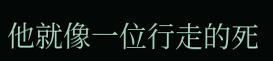他就像一位行走的死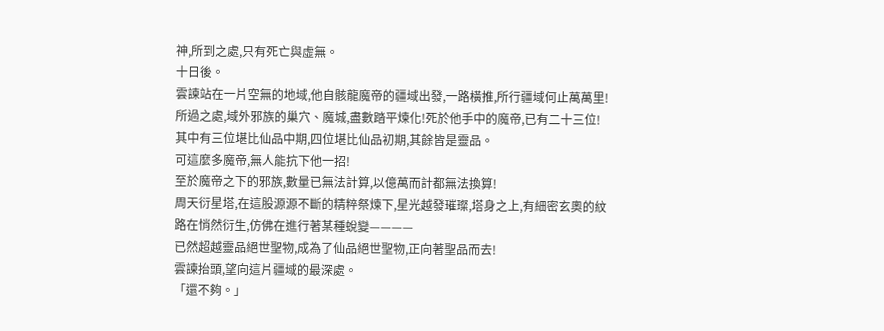神,所到之處,只有死亡與虛無。
十日後。
雲諫站在一片空無的地域,他自骸龍魔帝的疆域出發,一路橫推,所行疆域何止萬萬里!
所過之處,域外邪族的巢穴、魔城,盡數踏平煉化!死於他手中的魔帝,已有二十三位!
其中有三位堪比仙品中期,四位堪比仙品初期,其餘皆是靈品。
可這麼多魔帝,無人能抗下他一招!
至於魔帝之下的邪族,數量已無法計算,以億萬而計都無法換算!
周天衍星塔,在這股源源不斷的精粹祭煉下,星光越發璀璨,塔身之上,有細密玄奧的紋路在悄然衍生,仿佛在進行著某種蛻變————
已然超越靈品絕世聖物,成為了仙品絕世聖物,正向著聖品而去!
雲諫抬頭,望向這片疆域的最深處。
「還不夠。」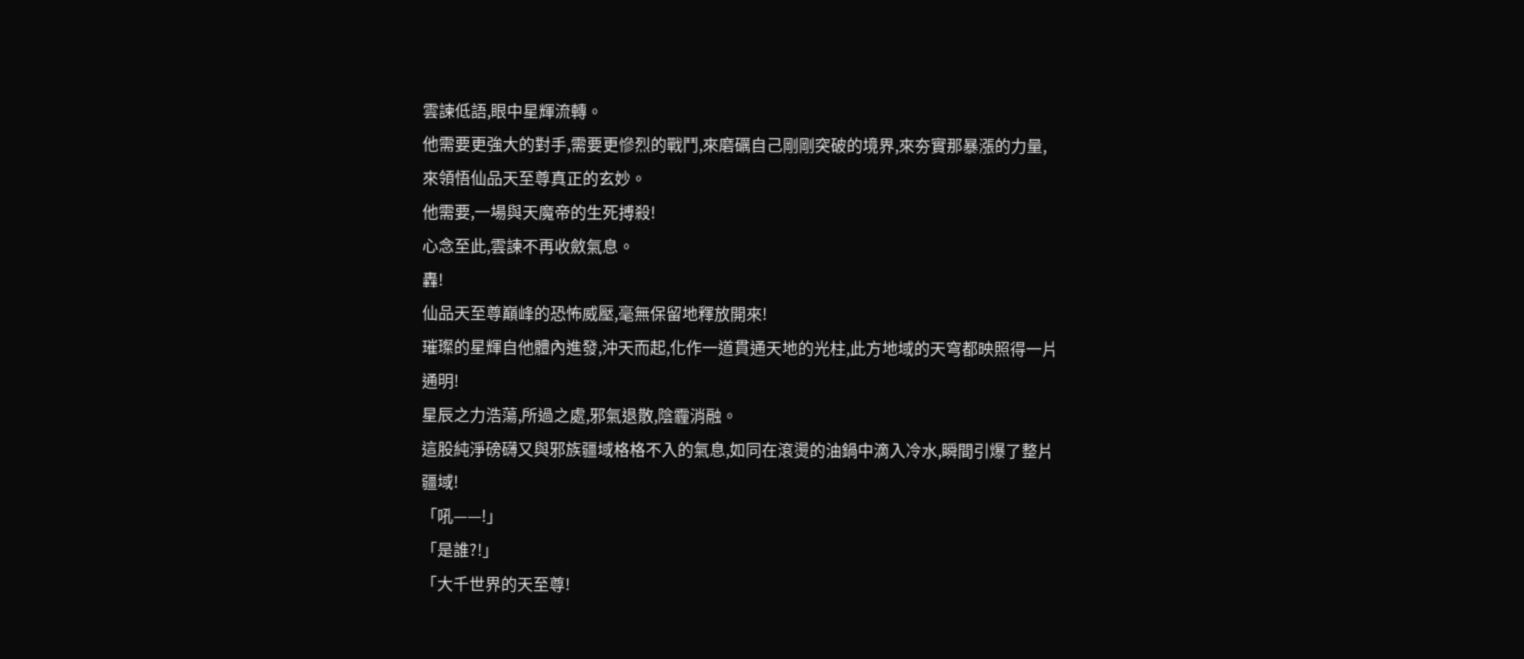雲諫低語,眼中星輝流轉。
他需要更強大的對手,需要更慘烈的戰鬥,來磨礪自己剛剛突破的境界,來夯實那暴漲的力量,來領悟仙品天至尊真正的玄妙。
他需要,一場與天魔帝的生死搏殺!
心念至此,雲諫不再收斂氣息。
轟!
仙品天至尊巔峰的恐怖威壓,毫無保留地釋放開來!
璀璨的星輝自他體內進發,沖天而起,化作一道貫通天地的光柱,此方地域的天穹都映照得一片通明!
星辰之力浩蕩,所過之處,邪氣退散,陰霾消融。
這股純淨磅礴又與邪族疆域格格不入的氣息,如同在滾燙的油鍋中滴入冷水,瞬間引爆了整片疆域!
「吼——!」
「是誰?!」
「大千世界的天至尊!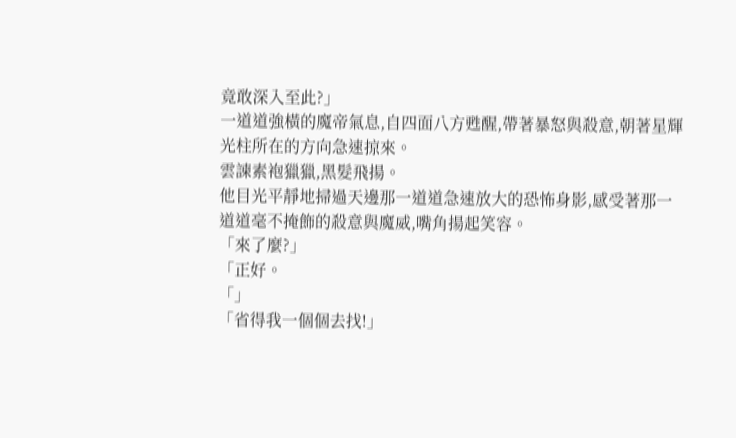竟敢深入至此?」
一道道強橫的魔帝氣息,自四面八方甦醒,帶著暴怒與殺意,朝著星輝光柱所在的方向急速掠來。
雲諫素袍獵獵,黑髮飛揚。
他目光平靜地掃過天邊那一道道急速放大的恐怖身影,感受著那一道道毫不掩飾的殺意與魔威,嘴角揚起笑容。
「來了麼?」
「正好。
「」
「省得我一個個去找!」